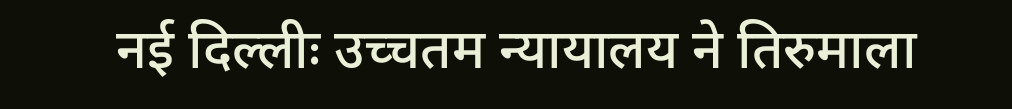नई दिल्लीः उच्चतम न्यायालय ने तिरुमाला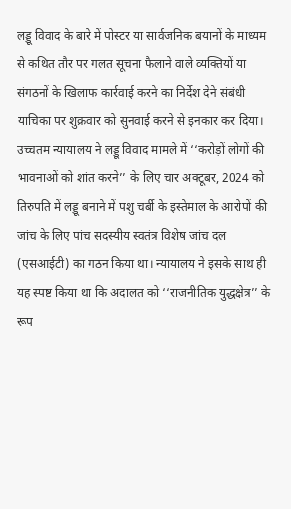लड्डू विवाद के बारे में पोस्टर या सार्वजनिक बयानों के माध्यम से कथित तौर पर गलत सूचना फैलाने वाले व्यक्तियों या संगठनों के खिलाफ कार्रवाई करने का निर्देश देने संबंधी याचिका पर शुक्रवार को सुनवाई करने से इनकार कर दिया।
उच्चतम न्यायालय ने लड्डू विवाद मामले में ‘‘करोड़ों लोगों की भावनाओं को शांत करने’’ के लिए चार अक्टूबर, 2024 को तिरुपति में लड्डू बनाने में पशु चर्बी के इस्तेमाल के आरोपों की जांच के लिए पांच सदस्यीय स्वतंत्र विशेष जांच दल (एसआईटी) का गठन किया था। न्यायालय ने इसके साथ ही यह स्पष्ट किया था कि अदालत को ‘‘राजनीतिक युद्धक्षेत्र’’ के रूप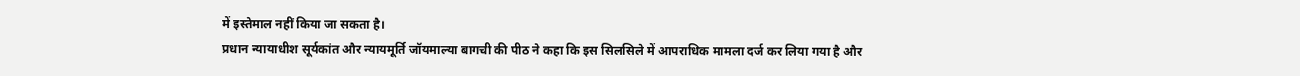में इस्तेमाल नहीं किया जा सकता है।
प्रधान न्यायाधीश सूर्यकांत और न्यायमूर्ति जॉयमाल्या बागची की पीठ ने कहा कि इस सिलसिले में आपराधिक मामला दर्ज कर लिया गया है और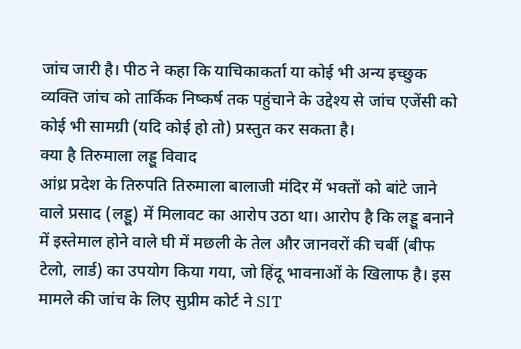जांच जारी है। पीठ ने कहा कि याचिकाकर्ता या कोई भी अन्य इच्छुक व्यक्ति जांच को तार्किक निष्कर्ष तक पहुंचाने के उद्देश्य से जांच एजेंसी को कोई भी सामग्री (यदि कोई हो तो) प्रस्तुत कर सकता है।
क्या है तिरुमाला लड्डू विवाद
आंध्र प्रदेश के तिरुपति तिरुमाला बालाजी मंदिर में भक्तों को बांटे जाने वाले प्रसाद (लड्डू) में मिलावट का आरोप उठा था। आरोप है कि लड्डू बनाने में इस्तेमाल होने वाले घी में मछली के तेल और जानवरों की चर्बी (बीफ टेलो, लार्ड) का उपयोग किया गया, जो हिंदू भावनाओं के खिलाफ है। इस मामले की जांच के लिए सुप्रीम कोर्ट ने SIT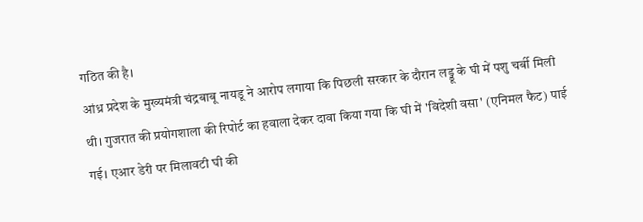गठित की है।
आंध्र प्रदेश के मुख्यमंत्री चंद्रबाबू नायडू ने आरोप लगाया कि पिछली सरकार के दौरान लड्डू के घी में पशु चर्बी मिली थी। गुजरात की प्रयोगशाला की रिपोर्ट का हवाला देकर दावा किया गया कि घी में 'विदेशी वसा' (एनिमल फैट) पाई गई। एआर डेरी पर मिलावटी घी की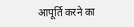आपूर्ति करने का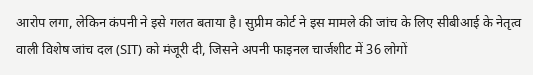आरोप लगा, लेकिन कंपनी ने इसे गलत बताया है। सुप्रीम कोर्ट ने इस मामले की जांच के लिए सीबीआई के नेतृत्व वाली विशेष जांच दल (SIT) को मंजूरी दी, जिसने अपनी फाइनल चार्जशीट में 36 लोगों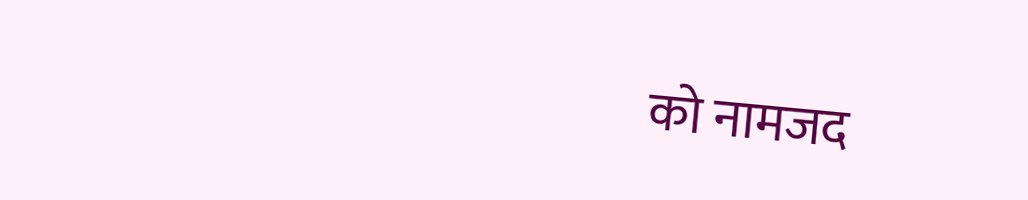को नामजद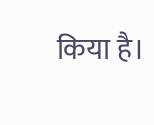किया है।